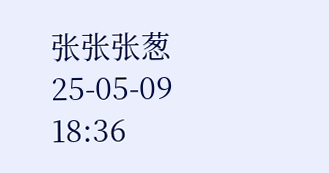张张张葱
25-05-09 18:36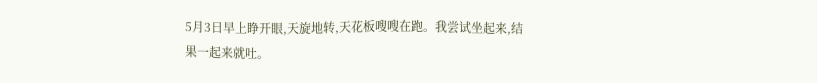5月3日早上睁开眼,天旋地转,天花板嗖嗖在跑。我尝试坐起来,结果一起来就吐。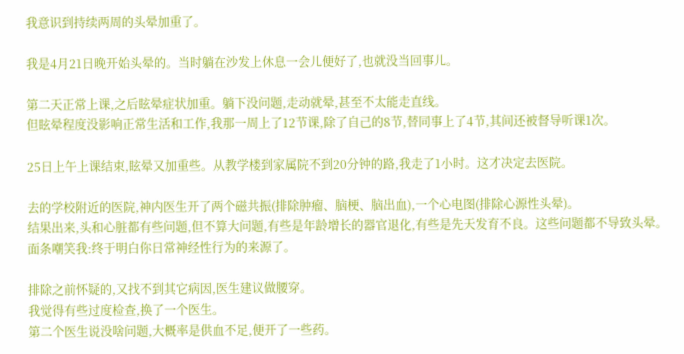我意识到持续两周的头晕加重了。

我是4月21日晚开始头晕的。当时躺在沙发上休息一会儿便好了,也就没当回事儿。

第二天正常上课,之后眩晕症状加重。躺下没问题,走动就晕,甚至不太能走直线。
但眩晕程度没影响正常生活和工作,我那一周上了12节课,除了自己的8节,替同事上了4节,其间还被督导听课1次。

25日上午上课结束,眩晕又加重些。从教学楼到家属院不到20分钟的路,我走了1小时。这才决定去医院。

去的学校附近的医院,神内医生开了两个磁共振(排除肿瘤、脑梗、脑出血),一个心电图(排除心源性头晕)。
结果出来,头和心脏都有些问题,但不算大问题,有些是年龄增长的器官退化,有些是先天发育不良。这些问题都不导致头晕。
面条嘲笑我:终于明白你日常神经性行为的来源了。

排除之前怀疑的,又找不到其它病因,医生建议做腰穿。
我觉得有些过度检查,换了一个医生。
第二个医生说没啥问题,大概率是供血不足,便开了一些药。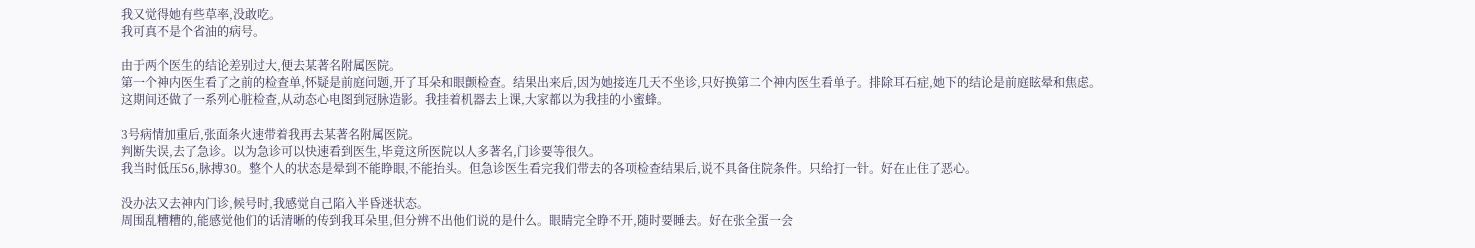我又觉得她有些草率,没敢吃。
我可真不是个省油的病号。

由于两个医生的结论差别过大,便去某著名附属医院。
第一个神内医生看了之前的检查单,怀疑是前庭问题,开了耳朵和眼颤检查。结果出来后,因为她接连几天不坐诊,只好换第二个神内医生看单子。排除耳石症,她下的结论是前庭眩晕和焦虑。
这期间还做了一系列心脏检查,从动态心电图到冠脉造影。我挂着机器去上课,大家都以为我挂的小蜜蜂。

3号病情加重后,张面条火速带着我再去某著名附属医院。
判断失误,去了急诊。以为急诊可以快速看到医生,毕竟这所医院以人多著名,门诊要等很久。
我当时低压56,脉搏30。整个人的状态是晕到不能睁眼,不能抬头。但急诊医生看完我们带去的各项检查结果后,说不具备住院条件。只给打一针。好在止住了恶心。

没办法又去神内门诊,候号时,我感觉自己陷入半昏迷状态。
周围乱糟糟的,能感觉他们的话清晰的传到我耳朵里,但分辨不出他们说的是什么。眼睛完全睁不开,随时要睡去。好在张全蛋一会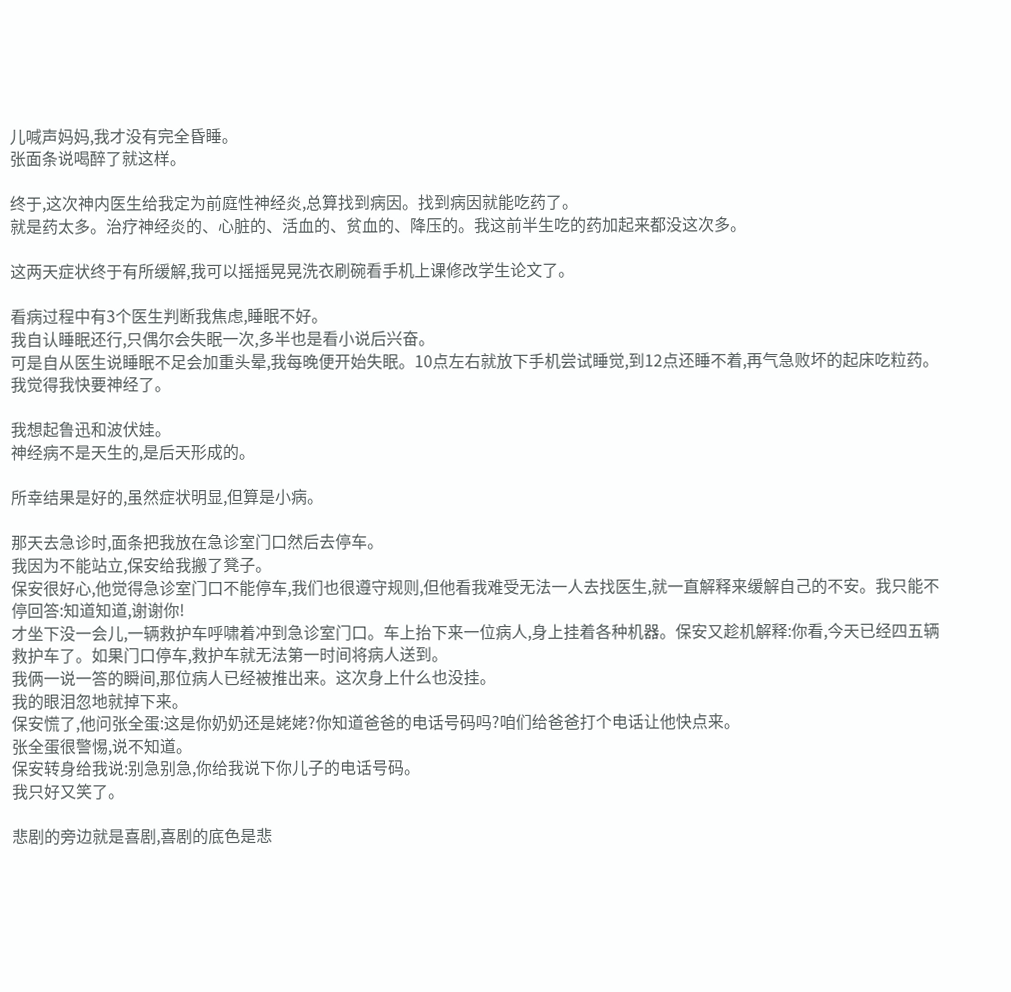儿喊声妈妈,我才没有完全昏睡。
张面条说喝醉了就这样。

终于,这次神内医生给我定为前庭性神经炎,总算找到病因。找到病因就能吃药了。
就是药太多。治疗神经炎的、心脏的、活血的、贫血的、降压的。我这前半生吃的药加起来都没这次多。

这两天症状终于有所缓解,我可以摇摇晃晃洗衣刷碗看手机上课修改学生论文了。

看病过程中有3个医生判断我焦虑,睡眠不好。
我自认睡眠还行,只偶尔会失眠一次,多半也是看小说后兴奋。
可是自从医生说睡眠不足会加重头晕,我每晚便开始失眠。10点左右就放下手机尝试睡觉,到12点还睡不着,再气急败坏的起床吃粒药。我觉得我快要神经了。

我想起鲁迅和波伏娃。
神经病不是天生的,是后天形成的。

所幸结果是好的,虽然症状明显,但算是小病。

那天去急诊时,面条把我放在急诊室门口然后去停车。
我因为不能站立,保安给我搬了凳子。
保安很好心,他觉得急诊室门口不能停车,我们也很遵守规则,但他看我难受无法一人去找医生,就一直解释来缓解自己的不安。我只能不停回答:知道知道,谢谢你!
才坐下没一会儿,一辆救护车呼啸着冲到急诊室门口。车上抬下来一位病人,身上挂着各种机器。保安又趁机解释:你看,今天已经四五辆救护车了。如果门口停车,救护车就无法第一时间将病人送到。
我俩一说一答的瞬间,那位病人已经被推出来。这次身上什么也没挂。
我的眼泪忽地就掉下来。
保安慌了,他问张全蛋:这是你奶奶还是姥姥?你知道爸爸的电话号码吗?咱们给爸爸打个电话让他快点来。
张全蛋很警惕,说不知道。
保安转身给我说:别急别急,你给我说下你儿子的电话号码。
我只好又笑了。

悲剧的旁边就是喜剧,喜剧的底色是悲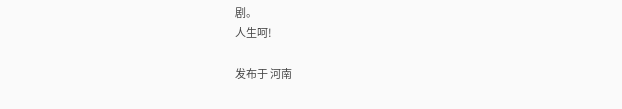剧。
人生呵!

发布于 河南